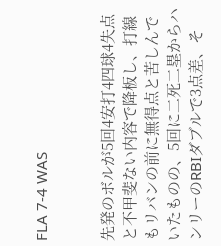FLA 7-4 WAS


先発のボルが5回4安打4四球4失点と不甲斐ない内容で降板し、打線もリバンの前に無得点と苦しんでいたものの、5回に二死二塁からハンリーのRBIダブルで3点差、そ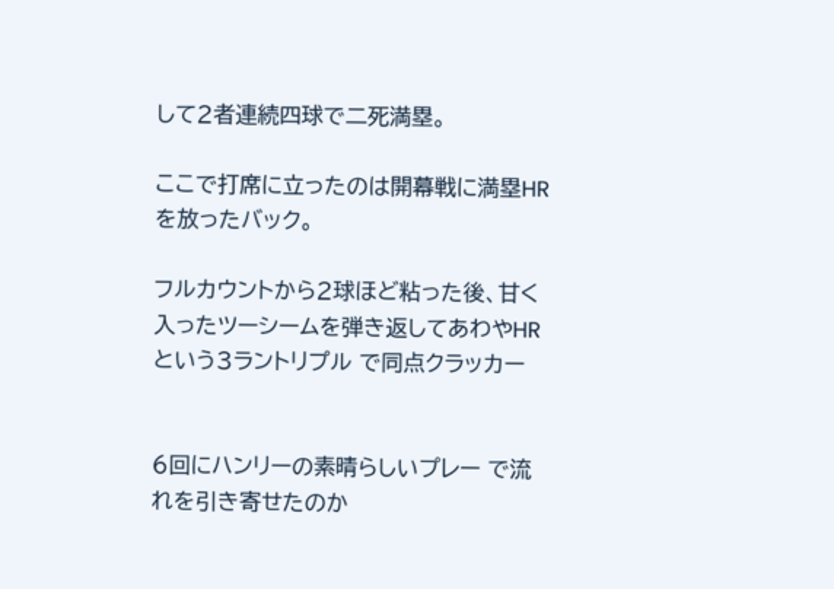して2者連続四球で二死満塁。

ここで打席に立ったのは開幕戦に満塁HRを放ったバック。

フルカウントから2球ほど粘った後、甘く入ったツーシームを弾き返してあわやHRという3ラントリプル で同点クラッカー


6回にハンリーの素晴らしいプレー で流れを引き寄せたのか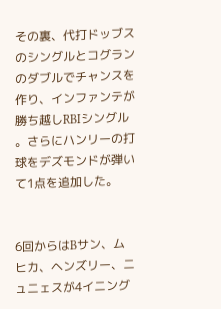その裏、代打ドッブスのシングルとコグランのダブルでチャンスを作り、インファンテが勝ち越しRBIシングル 。さらにハンリーの打球をデズモンドが弾いて1点を追加した。


6回からはBサン、ムヒカ、ヘンズリー、ニュニェスが4イニング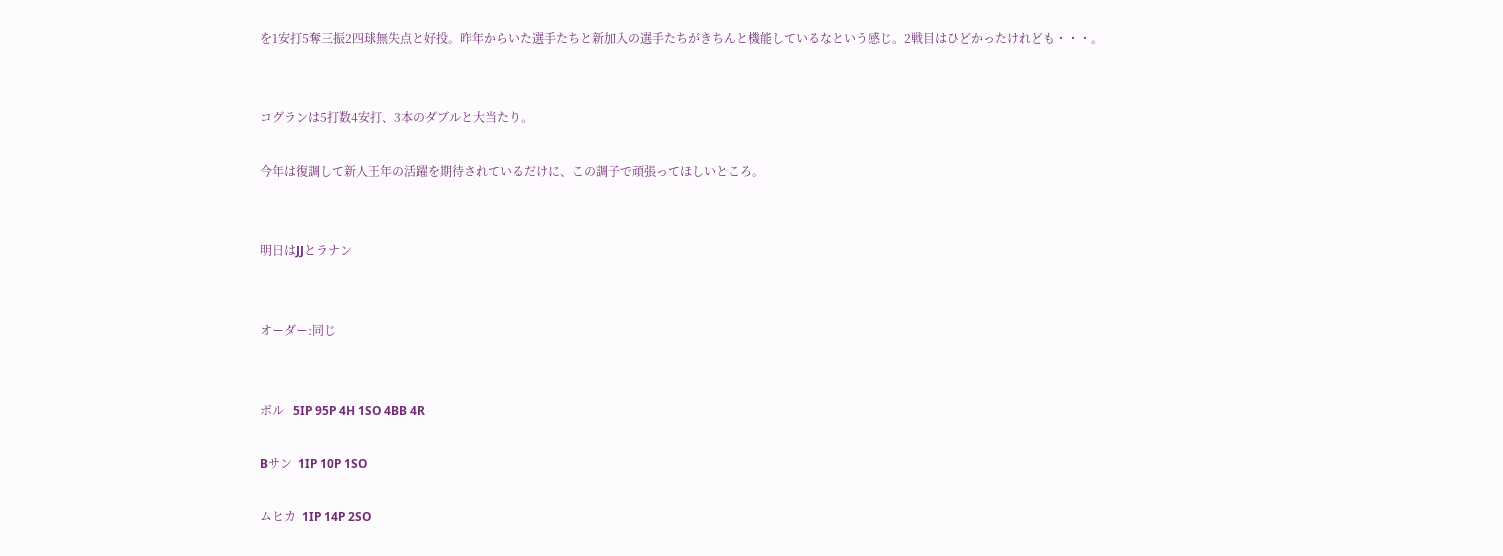を1安打5奪三振2四球無失点と好投。昨年からいた選手たちと新加入の選手たちがきちんと機能しているなという感じ。2戦目はひどかったけれども・・・。


コグランは5打数4安打、3本のダブルと大当たり。

今年は復調して新人王年の活躍を期待されているだけに、この調子で頑張ってほしいところ。


明日はJJとラナン


オーダー:同じ


ボル   5IP 95P 4H 1SO 4BB 4R

Bサン  1IP 10P 1SO

ムヒカ  1IP 14P 2SO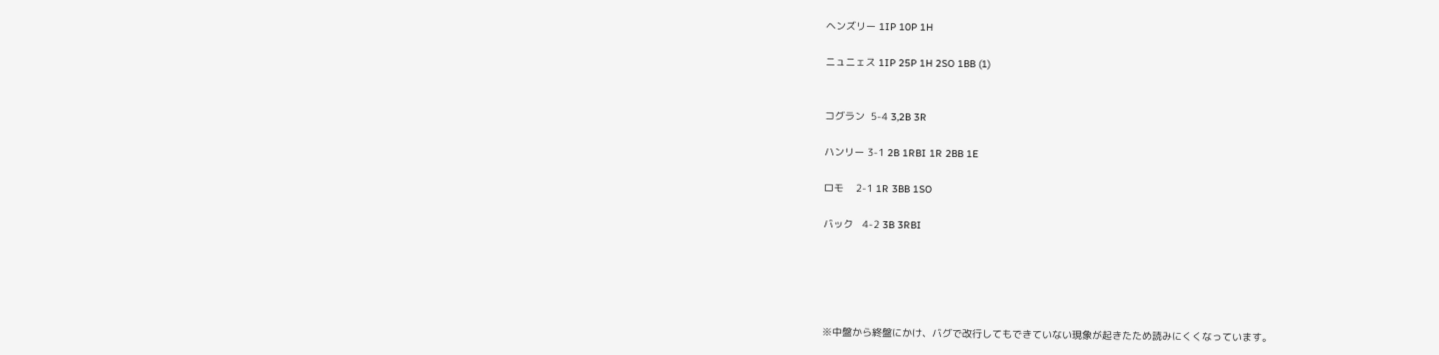ヘンズリー 1IP 10P 1H

ニュニェス 1IP 25P 1H 2SO 1BB (1)


コグラン  5-4 3,2B 3R

ハンリー 3-1 2B 1RBI 1R 2BB 1E

ロモ    2-1 1R 3BB 1SO

バック   4-2 3B 3RBI





※中盤から終盤にかけ、バグで改行してもできていない現象が起きたため読みにくくなっています。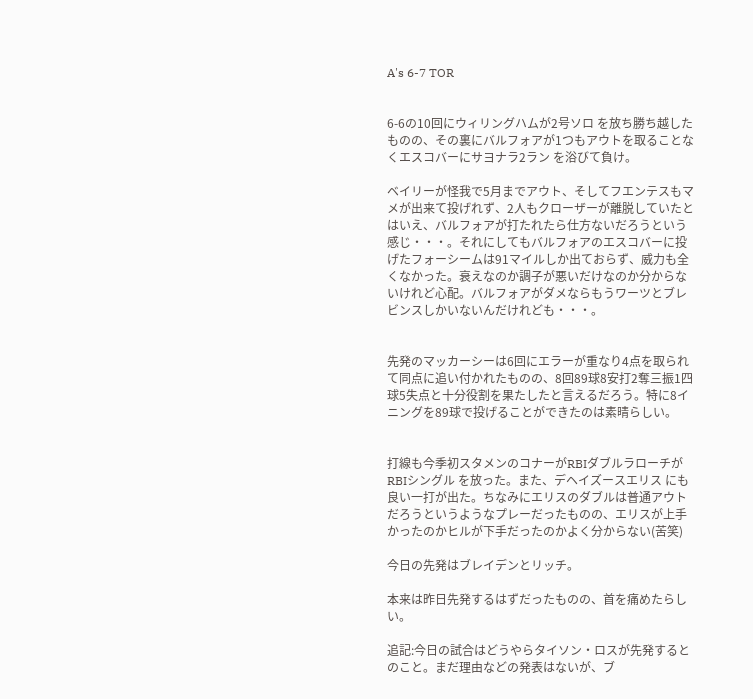A's 6-7 TOR


6-6の10回にウィリングハムが2号ソロ を放ち勝ち越したものの、その裏にバルフォアが1つもアウトを取ることなくエスコバーにサヨナラ2ラン を浴びて負け。

ベイリーが怪我で5月までアウト、そしてフエンテスもマメが出来て投げれず、2人もクローザーが離脱していたとはいえ、バルフォアが打たれたら仕方ないだろうという感じ・・・。それにしてもバルフォアのエスコバーに投げたフォーシームは91マイルしか出ておらず、威力も全くなかった。衰えなのか調子が悪いだけなのか分からないけれど心配。バルフォアがダメならもうワーツとブレビンスしかいないんだけれども・・・。


先発のマッカーシーは6回にエラーが重なり4点を取られて同点に追い付かれたものの、8回89球8安打2奪三振1四球5失点と十分役割を果たしたと言えるだろう。特に8イニングを89球で投げることができたのは素晴らしい。


打線も今季初スタメンのコナーがRBIダブルラローチがRBIシングル を放った。また、デヘイズースエリス にも良い一打が出た。ちなみにエリスのダブルは普通アウトだろうというようなプレーだったものの、エリスが上手かったのかヒルが下手だったのかよく分からない(苦笑)

今日の先発はブレイデンとリッチ。

本来は昨日先発するはずだったものの、首を痛めたらしい。

追記:今日の試合はどうやらタイソン・ロスが先発するとのこと。まだ理由などの発表はないが、ブ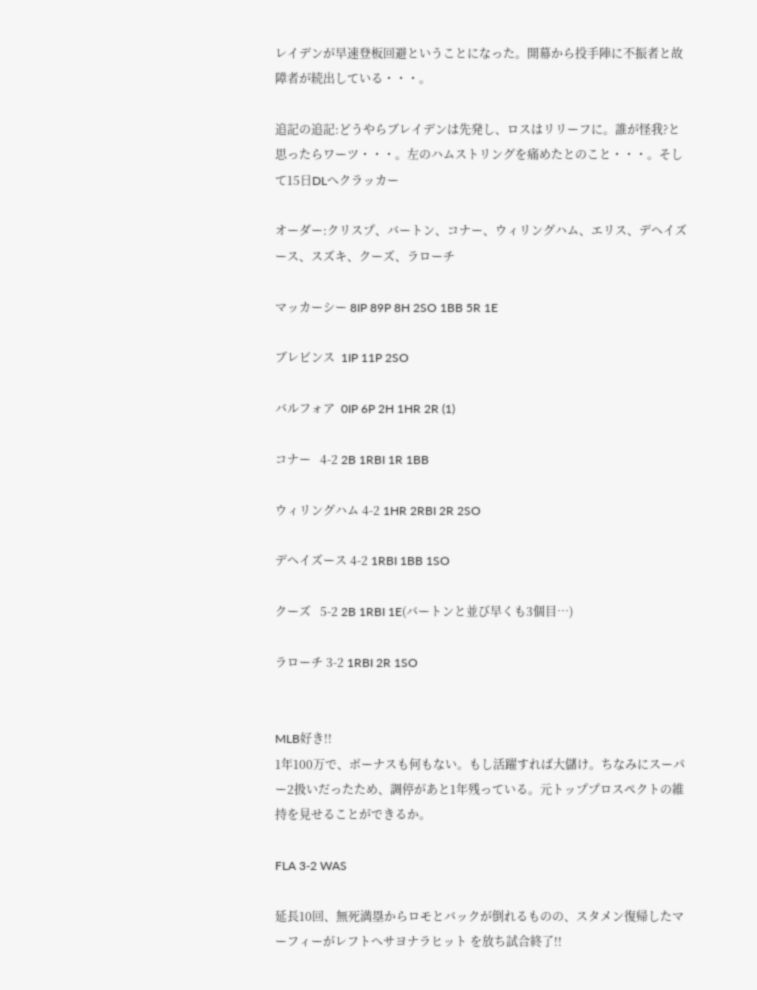レイデンが早速登板回避ということになった。開幕から投手陣に不振者と故障者が続出している・・・。

追記の追記:どうやらブレイデンは先発し、ロスはリリーフに。誰が怪我?と思ったらワーツ・・・。左のハムストリングを痛めたとのこと・・・。そして15日DLへクラッカー

オーダー:クリスプ、バートン、コナー、ウィリングハム、エリス、デヘイズース、スズキ、クーズ、ラローチ

マッカーシー 8IP 89P 8H 2SO 1BB 5R 1E

ブレビンス  1IP 11P 2SO

バルフォア  0IP 6P 2H 1HR 2R (1)

コナー   4-2 2B 1RBI 1R 1BB

ウィリングハム 4-2 1HR 2RBI 2R 2SO

デヘイズース 4-2 1RBI 1BB 1SO

クーズ   5-2 2B 1RBI 1E(バートンと並び早くも3個目…)

ラローチ 3-2 1RBI 2R 1SO


MLB好き!!
1年100万で、ボーナスも何もない。もし活躍すれば大儲け。ちなみにスーパー2扱いだったため、調停があと1年残っている。元トッププロスペクトの維持を見せることができるか。

FLA 3-2 WAS

延長10回、無死満塁からロモとバックが倒れるものの、スタメン復帰したマーフィーがレフトへサヨナラヒット を放ち試合終了!!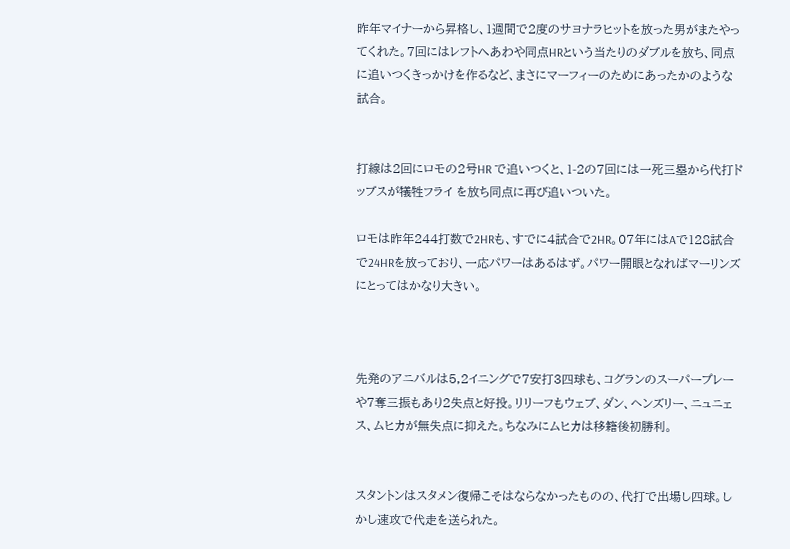昨年マイナーから昇格し、1週間で2度のサヨナラヒットを放った男がまたやってくれた。7回にはレフトへあわや同点HRという当たりのダブルを放ち、同点に追いつくきっかけを作るなど、まさにマーフィーのためにあったかのような試合。


打線は2回にロモの2号HR で追いつくと、1-2の7回には一死三塁から代打ドッブスが犠牲フライ を放ち同点に再び追いついた。

ロモは昨年244打数で2HRも、すでに4試合で2HR。07年にはAで128試合で24HRを放っており、一応パワーはあるはず。パワー開眼となればマーリンズにとってはかなり大きい。



先発のアニバルは5,2イニングで7安打3四球も、コグランのスーパープレー や7奪三振もあり2失点と好投。リリーフもウェブ、ダン、ヘンズリー、ニュニェス、ムヒカが無失点に抑えた。ちなみにムヒカは移籍後初勝利。


スタントンはスタメン復帰こそはならなかったものの、代打で出場し四球。しかし速攻で代走を送られた。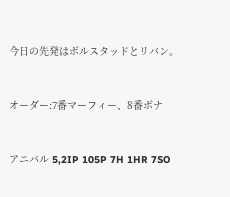今日の先発はボルスタッドとリバン。


オーダー:7番マーフィー、8番ボナ


アニバル 5,2IP 105P 7H 1HR 7SO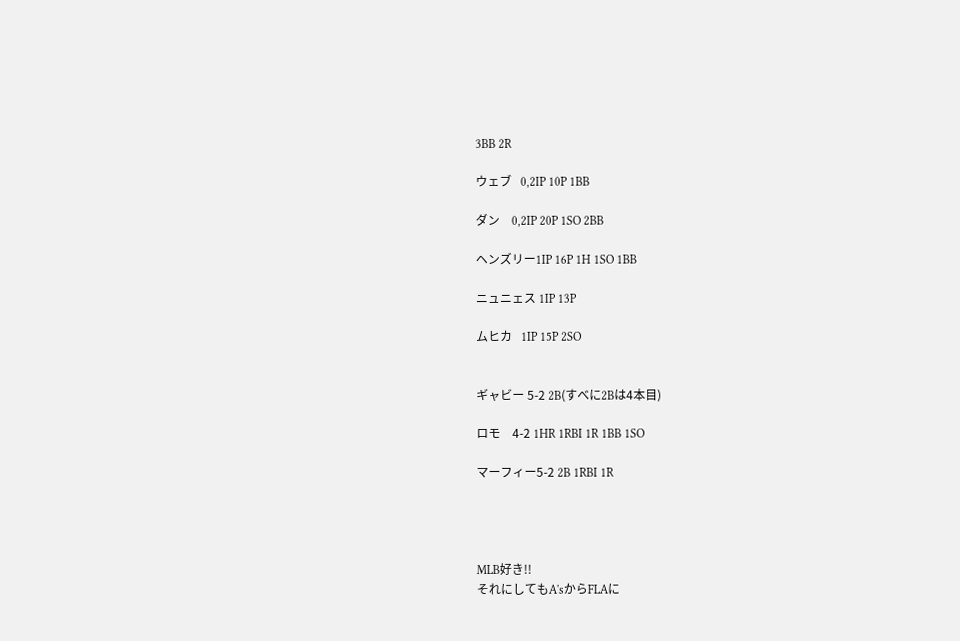3BB 2R

ウェブ   0,2IP 10P 1BB

ダン    0,2IP 20P 1SO 2BB

ヘンズリー1IP 16P 1H 1SO 1BB

ニュニェス 1IP 13P

ムヒカ   1IP 15P 2SO


ギャビー 5-2 2B(すべに2Bは4本目)

ロモ    4-2 1HR 1RBI 1R 1BB 1SO

マーフィー5-2 2B 1RBI 1R




MLB好き!!
それにしてもA'sからFLAに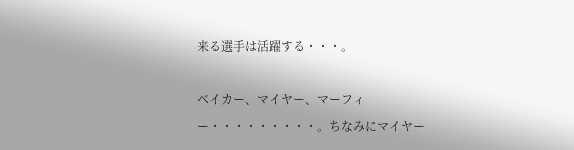来る選手は活躍する・・・。

ベイカー、マイヤー、マーフィー・・・・・・・・・。ちなみにマイヤー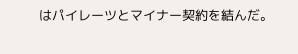はパイレーツとマイナー契約を結んだ。